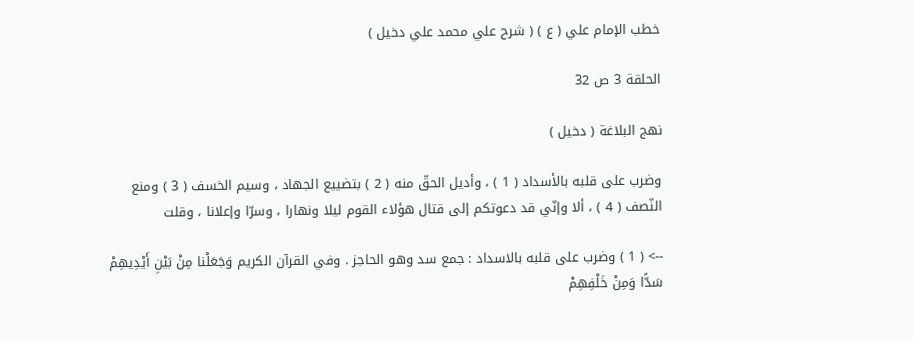خطب الإمام علي ( ع ) ( شرح علي محمد علي دخيل )

الحلقة 3 ص 32

نهج البلاغة ( دخيل )

وضرب على قلبه بالأسداد ( 1 ) ، وأديل الحقّ منه ( 2 ) بتضييع الجهاد ، وسيم الخسف ( 3 ) ومنع النّصف ( 4 ) ، ألا وإنّي قد دعوتكم إلى قتال هؤلاء القوم ليلا ونهارا ، وسرّا وإعلانا ، وقلت

--> ( 1 ) وضرب على قلبه بالاسداد : جمع سد وهو الحاجز . وفي القرآن الكريم وَجَعَلْنا مِنْ بَيْنِ أَيْدِيهِمْ سَدًّا وَمِنْ خَلْفِهِمْ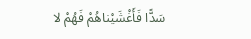سَدًّا فَأَغْشَيْناهُمْ فَهُمْ لا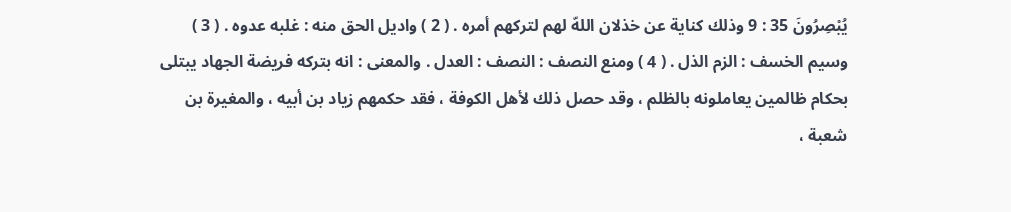يُبْصِرُونَ 35 : 9 وذلك كناية عن خذلان اللهّ لهم لتركهم أمره . ( 2 ) واديل الحق منه : غلبه عدوه . ( 3 ) وسيم الخسف : الزم الذل . ( 4 ) ومنع النصف : النصف : العدل . والمعنى : انه بتركه فريضة الجهاد يبتلى بحكام ظالمين يعاملونه بالظلم ، وقد حصل ذلك لأهل الكوفة ، فقد حكمهم زياد بن أبيه ، والمغيرة بن شعبة ،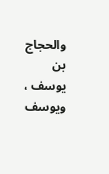والحجاج بن يوسف ، ويوسف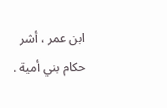ابن عمر ، أشر حكام بني أمية .